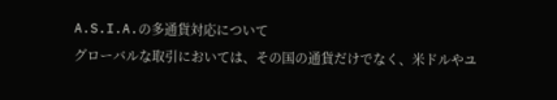A.S.I.A.の多通貨対応について
グローバルな取引においては、その国の通貨だけでなく、米ドルやユ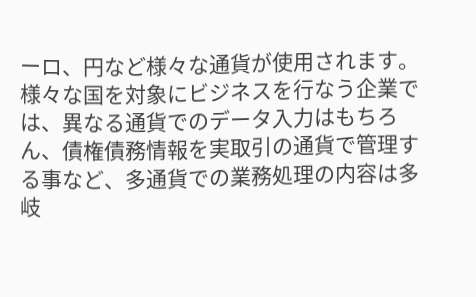ーロ、円など様々な通貨が使用されます。様々な国を対象にビジネスを行なう企業では、異なる通貨でのデータ入力はもちろん、債権債務情報を実取引の通貨で管理する事など、多通貨での業務処理の内容は多岐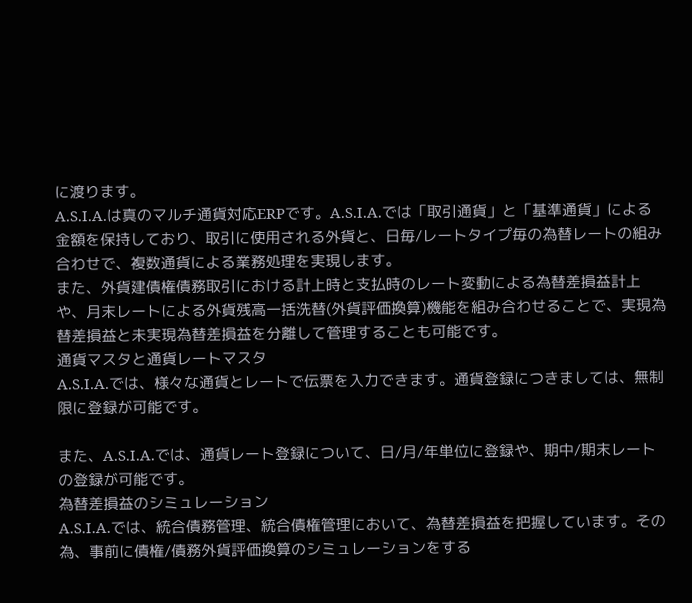に渡ります。
A.S.I.A.は真のマルチ通貨対応ERPです。A.S.I.A.では「取引通貨」と「基準通貨」による金額を保持しており、取引に使用される外貨と、日毎/レートタイプ毎の為替レートの組み合わせで、複数通貨による業務処理を実現します。
また、外貨建債権債務取引における計上時と支払時のレート変動による為替差損益計上や、月末レートによる外貨残高一括洗替(外貨評価換算)機能を組み合わせることで、実現為替差損益と未実現為替差損益を分離して管理することも可能です。
通貨マスタと通貨レートマスタ
A.S.I.A.では、様々な通貨とレートで伝票を入力できます。通貨登録につきましては、無制限に登録が可能です。

また、A.S.I.A.では、通貨レート登録について、日/月/年単位に登録や、期中/期末レートの登録が可能です。
為替差損益のシミュレーション
A.S.I.A.では、統合債務管理、統合債権管理において、為替差損益を把握しています。その為、事前に債権/債務外貨評価換算のシミュレーションをする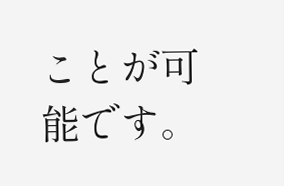ことが可能です。